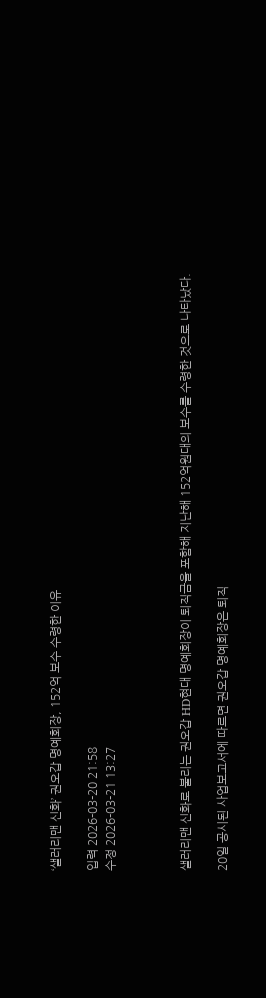‘샐러리맨 신화’ 권오갑 명예회장, 152억 보수 수령한 이유

입력 2026-03-20 21:58
수정 2026-03-21 13:27



샐러리맨 신화로 불리는 권오갑 HD현대 명예회장이 퇴직금을 포함해 지난해 152억원대의 보수를 수령한 것으로 나타났다.

20일 공시된 사업보고서에 따르면 권오갑 명예회장은 퇴직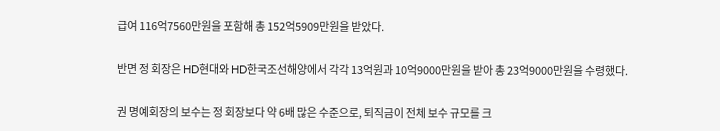급여 116억7560만원을 포함해 총 152억5909만원을 받았다.

반면 정 회장은 HD현대와 HD한국조선해양에서 각각 13억원과 10억9000만원을 받아 총 23억9000만원을 수령했다.

권 명예회장의 보수는 정 회장보다 약 6배 많은 수준으로, 퇴직금이 전체 보수 규모를 크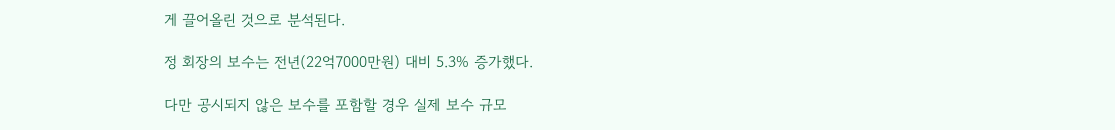게 끌어올린 것으로 분석된다.

정 회장의 보수는 전년(22억7000만원) 대비 5.3% 증가했다.

다만 공시되지 않은 보수를 포함할 경우 실제 보수 규모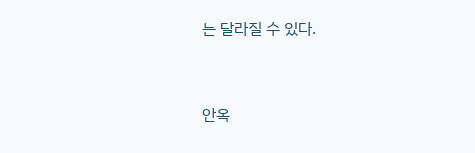는 달라질 수 있다.


안옥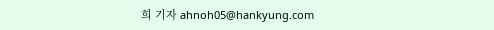희 기자 ahnoh05@hankyung.com